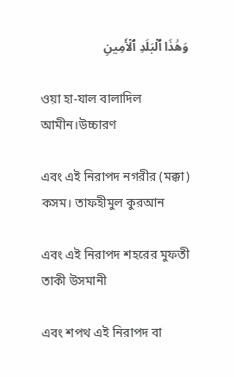وَهَٰذَا ٱلۡبَلَدِ ٱلۡأَمِينِ

ওয়া হা-যাল বালাদিল আমীন।উচ্চারণ

এবং এই নিরাপদ নগরীর (মক্কা) কসম। তাফহীমুল কুরআন

এবং এই নিরাপদ শহরের মুফতী তাকী উসমানী

এবং শপথ এই নিরাপদ বা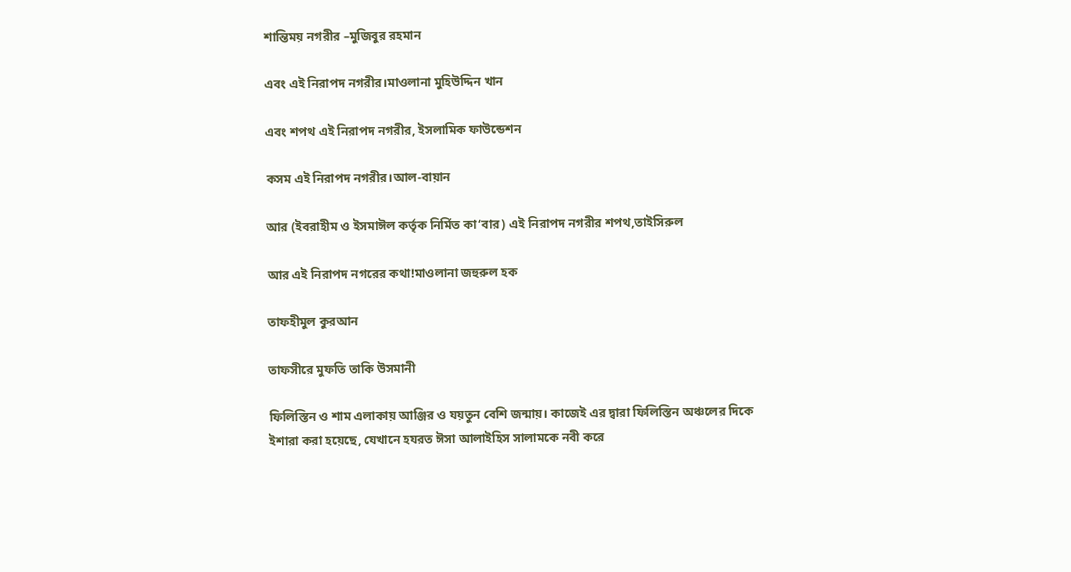শান্তিময় নগরীর –মুজিবুর রহমান

এবং এই নিরাপদ নগরীর।মাওলানা মুহিউদ্দিন খান

এবং শপথ এই নিরাপদ নগরীর, ইসলামিক ফাউন্ডেশন

কসম এই নিরাপদ নগরীর।আল-বায়ান

আর (ইবরাহীম ও ইসমাঈল কর্তৃক নির্মিত কা‘বার) এই নিরাপদ নগরীর শপথ,তাইসিরুল

আর এই নিরাপদ নগরের কথা!মাওলানা জহুরুল হক

তাফহীমুল কুরআন

তাফসীরে মুফতি তাকি উসমানী

ফিলিস্তিন ও শাম এলাকায় আঞ্জির ও যয়তুন বেশি জন্মায়। কাজেই এর দ্বারা ফিলিস্তিন অঞ্চলের দিকে ইশারা করা হয়েছে, যেখানে হযরত ঈসা আলাইহিস সালামকে নবী করে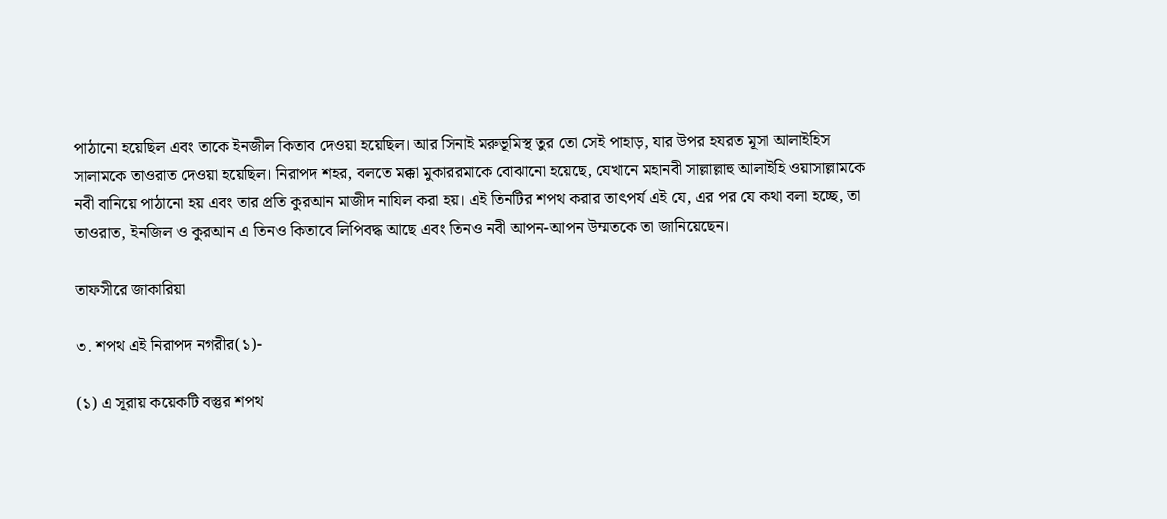পাঠানো হয়েছিল এবং তাকে ইনজীল কিতাব দেওয়া হয়েছিল। আর সিনাই মরুভূমিস্থ তুর তো সেই পাহাড়, যার উপর হযরত মূসা আলাইহিস সালামকে তাওরাত দেওয়া হয়েছিল। নিরাপদ শহর, বলতে মক্কা মুকাররমাকে বোঝানো হয়েছে, যেখানে মহানবী সাল্লাল্লাহু আলাইহি ওয়াসাল্লামকে নবী বানিয়ে পাঠানো হয় এবং তার প্রতি কুরআন মাজীদ নাযিল করা হয়। এই তিনটির শপথ করার তাৎপর্য এই যে, এর পর যে কথা বলা হচ্ছে, তা তাওরাত, ইনজিল ও কুরআন এ তিনও কিতাবে লিপিবদ্ধ আছে এবং তিনও নবী আপন-আপন উম্মতকে তা জানিয়েছেন।

তাফসীরে জাকারিয়া

৩. শপথ এই নিরাপদ নগরীর(১)-

(১) এ সূরায় কয়েকটি বস্তুর শপথ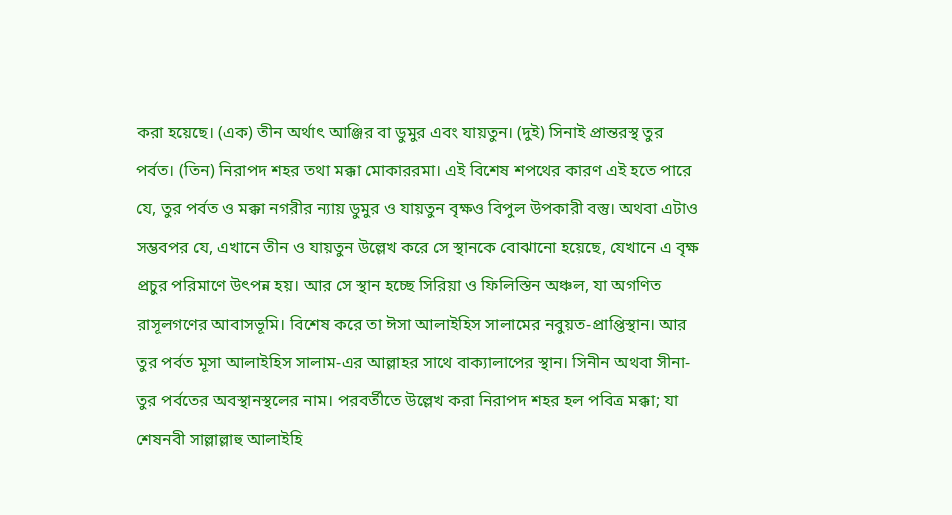করা হয়েছে। (এক) তীন অর্থাৎ আঞ্জির বা ডুমুর এবং যায়তুন। (দুই) সিনাই প্রান্তরস্থ তুর পর্বত। (তিন) নিরাপদ শহর তথা মক্কা মোকাররমা। এই বিশেষ শপথের কারণ এই হতে পারে যে, তুর পর্বত ও মক্কা নগরীর ন্যায় ডুমুর ও যায়তুন বৃক্ষও বিপুল উপকারী বস্তু। অথবা এটাও সম্ভবপর যে, এখানে তীন ও যায়তুন উল্লেখ করে সে স্থানকে বোঝানো হয়েছে, যেখানে এ বৃক্ষ প্রচুর পরিমাণে উৎপন্ন হয়। আর সে স্থান হচ্ছে সিরিয়া ও ফিলিস্তিন অঞ্চল, যা অগণিত রাসূলগণের আবাসভূমি। বিশেষ করে তা ঈসা আলাইহিস সালামের নবুয়ত-প্ৰাপ্তিস্থান। আর তুর পর্বত মূসা আলাইহিস সালাম-এর আল্লাহর সাথে বাক্যালাপের স্থান। সিনীন অথবা সীনা- তুর পর্বতের অবস্থানস্থলের নাম। পরবর্তীতে উল্লেখ করা নিরাপদ শহর হল পবিত্র মক্কা; যা শেষনবী সাল্লাল্লাহু আলাইহি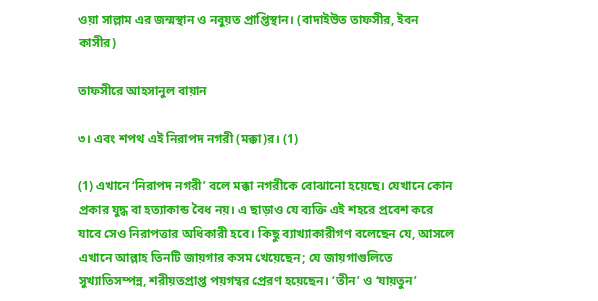ওয়া সাল্লাম এর জন্মস্থান ও নবুয়ত প্ৰাপ্তিস্থান। (বাদাইউত তাফসীর, ইবন কাসীর)

তাফসীরে আহসানুল বায়ান

৩। এবং শপথ এই নিরাপদ নগরী (মক্কা)র। (1)

(1) এখানে ‘নিরাপদ নগরী’ বলে মক্কা নগরীকে বোঝানো হয়েছে। যেখানে কোন প্রকার যুদ্ধ বা হত্যাকান্ড বৈধ নয়। এ ছাড়াও যে ব্যক্তি এই শহরে প্রবেশ করে যাবে সেও নিরাপত্তার অধিকারী হবে। কিছু ব্যাখ্যাকারীগণ বলেছেন যে, আসলে এখানে আল্লাহ তিনটি জায়গার কসম খেয়েছেন; যে জায়গাগুলিতে সুখ্যাতিসম্পন্ন, শরীয়তপ্রাপ্ত পয়গম্বর প্রেরণ হয়েছেন। ‘তীন’ ও ‘যায়তুন’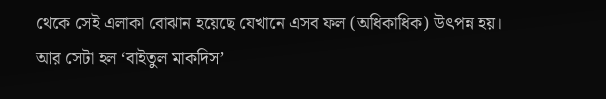থেকে সেই এলাকা বোঝান হয়েছে যেখানে এসব ফল (অধিকাধিক) উৎপন্ন হয়। আর সেটা হল ‘বাইতুল মাকদিস’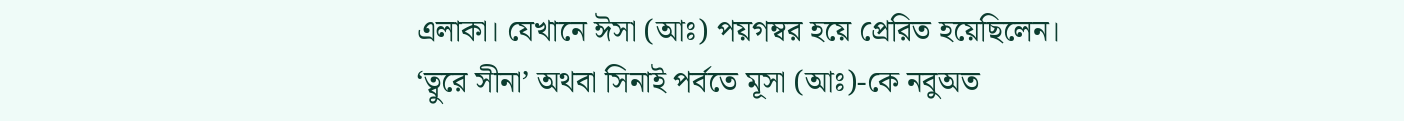এলাকা। যেখানে ঈসা (আঃ) পয়গম্বর হয়ে প্রেরিত হয়েছিলেন। ‘ত্বুরে সীনা’ অথবা সিনাই পর্বতে মূসা (আঃ)-কে নবুঅত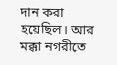দান করা হয়েছিল। আর মক্কা নগরীতে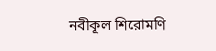নবীকূল শিরোমণি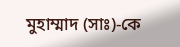মুহাম্মাদ (সাঃ)-কে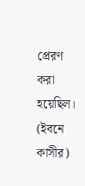প্রেরণ করা হয়েছিল। (ইবনে কাসীর)